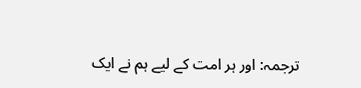ترجمہ: اور ہر امت کے لیے ہم نے ایک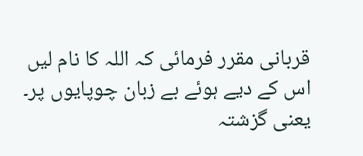قربانی مقرر فرمائی کہ اللہ کا نام لیں اس کے دیے ہوئے بے زبان چوپایوں پر۔
یعنی گزشتہ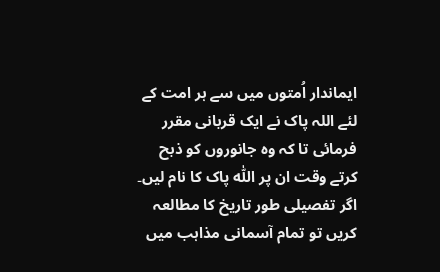ایماندار اُمتوں میں سے ہر امت کے لئے اللہ پاک نے ایک قربانی مقرر فرمائی تا کہ وہ جانوروں کو ذبح کرتے وقت ان پر اللّٰه پاک کا نام لیں۔
اگر تفصیلی طور تاریخ کا مطالعہ کریں تو تمام آسمانی مذاہب میں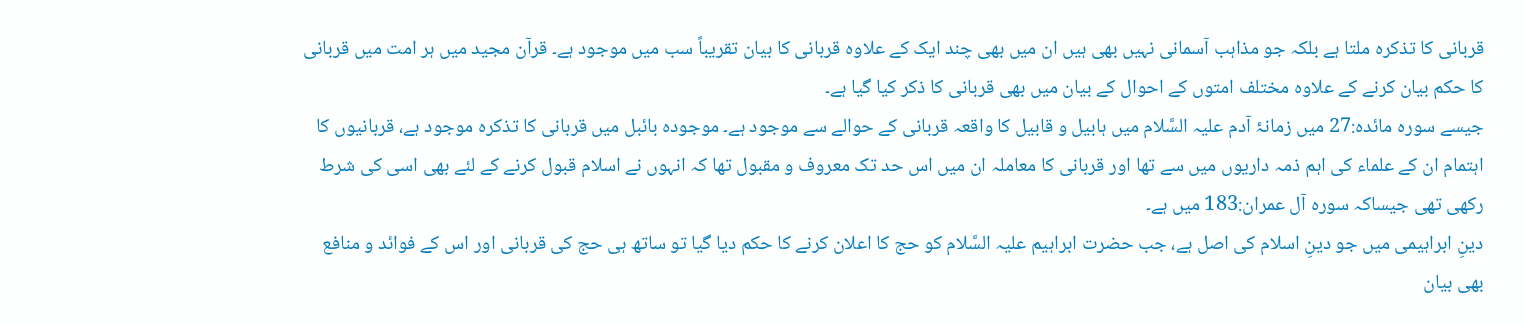قربانی کا تذکرہ ملتا ہے بلکہ جو مذاہب آسمانی نہیں بھی ہیں ان میں بھی چند ایک کے علاوہ قربانی کا بیان تقریباً سب میں موجود ہے۔ قرآن مجید میں ہر امت میں قربانی کا حکم بیان کرنے کے علاوہ مختلف امتوں کے احوال کے بیان میں بھی قربانی کا ذکر کیا گیا ہے۔
جیسے سورہ مائدہ:27 میں زمانۂ آدم علیہ السَّلام میں ہابیل و قابیل کا واقعہ قربانی کے حوالے سے موجود ہے۔ موجودہ بائبل میں قربانی کا تذکرہ موجود ہے، قربانیوں کا اہتمام ان کے علماء کی اہم ذمہ داریوں میں سے تھا اور قربانی کا معاملہ ان میں اس حد تک معروف و مقبول تھا کہ انہوں نے اسلام قبول کرنے کے لئے بھی اسی کی شرط رکھی تھی جیساکہ سورہ آل عمران:183 میں ہے۔
دینِ ابراہیمی میں جو دینِ اسلام کی اصل ہے، جب حضرت ابراہیم علیہ السَّلام کو حج کا اعلان کرنے کا حکم دیا گیا تو ساتھ ہی حج کی قربانی اور اس کے فوائد و منافع بھی بیان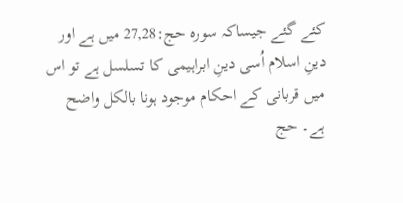کئے گئے جیساکہ سورہ حج:27,28 میں ہے اور دینِ اسلام اُسی دینِ ابراہیمی کا تسلسل ہے تو اس میں قربانی کے احکام موجود ہونا بالکل واضح ہے۔ حج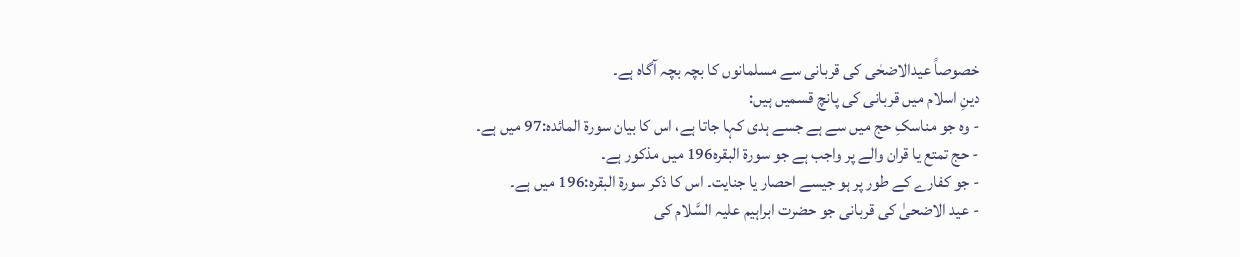خصوصاً عیدالاضحٰی کی قربانی سے مسلمانوں کا بچہ بچہ آگاہ ہے۔
دینِ اسلام میں قربانی کی پانچ قسمیں ہیں:
- وہ جو مناسکِ حج میں سے ہے جسے ہدی کہا جاتا ہے، اس کا بیان سورۃ المائدہ:97 میں ہے۔
- حج تمتع یا قران والے پر واجب ہے جو سورۃ البقرہ196 میں مذکور ہے۔
- جو کفارے کے طور پر ہو جیسے احصار یا جنایت۔ اس کا ذکر سورۃ البقرہ:196 میں ہے۔
- عید الاضحیٰ کی قربانی جو حضرت ابراہیم علیہ السَّلام کی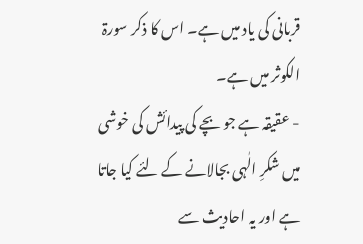قربانی کی یاد میں ہے۔ اس کا ذکر سورۃ الکوثر میں ہے۔
- عقیقہ ہے جو بچے کی پیدائش کی خوشی میں شکرِ الٰہی بجالانے کے لئے کیا جاتا ہے اور یہ احادیث سے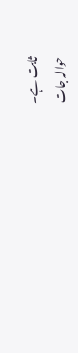ثابت ہے۔
حوالہ جات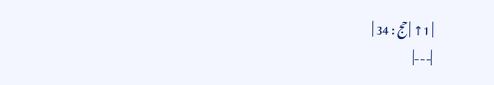| 1↑ | حج : 34 |
|---|